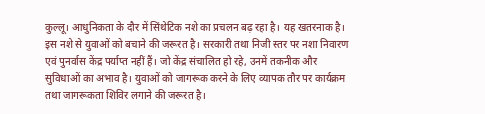कुल्लू। आधुनिकता के दौर में सिंथेटिक नशे का प्रचलन बढ़ रहा है। यह खतरनाक है। इस नशे से युवाओं को बचाने की जरूरत है। सरकारी तथा निजी स्तर पर नशा निवारण एवं पुनर्वास केंद्र पर्याप्त नहीं हैं। जो केंद्र संचालित हो रहे, उनमें तकनीक और सुविधाओं का अभाव है। युवाओं को जागरूक करने के लिए व्यापक तौर पर कार्यक्रम तथा जागरूकता शिविर लगाने की जरूरत है।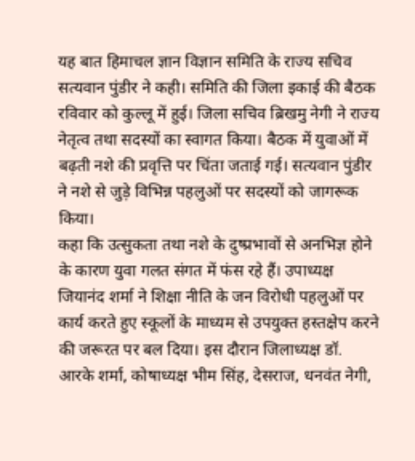यह बात हिमाचल ज्ञान विज्ञान समिति के राज्य सचिव सत्यवान पुंडीर ने कही। समिति की जिला इकाई की बैठक रविवार को कुल्लू में हुई। जिला सचिव ब्रिखमु नेगी ने राज्य नेतृत्व तथा सदस्यों का स्वागत किया। बैठक में युवाओं में बढ़ती नशे की प्रवृत्ति पर चिंता जताई गई। सत्यवान पुंडीर ने नशे से जुड़े विभिन्न पहलुओं पर सदस्यों को जागरूक किया।
कहा कि उत्सुकता तथा नशे के दुष्प्रभावों से अनभिज्ञ होने के कारण युवा गलत संगत में फंस रहे हैं। उपाध्यक्ष जियानंद शर्मा ने शिक्षा नीति के जन विरोधी पहलुओं पर कार्य करते हुए स्कूलों के माध्यम से उपयुक्त हस्तक्षेप करने की जरूरत पर बल दिया। इस दौरान जिलाध्यक्ष डॉ. आरके शर्मा, कोषाध्यक्ष भीम सिंह, देसराज, धनवंत नेगी,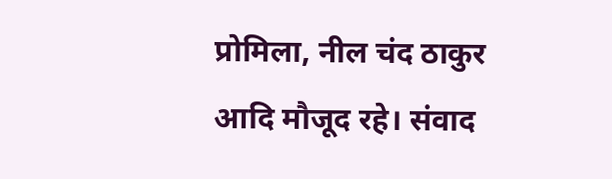प्रोमिला, नील चंद ठाकुर आदि मौजूद रहे। संवाद